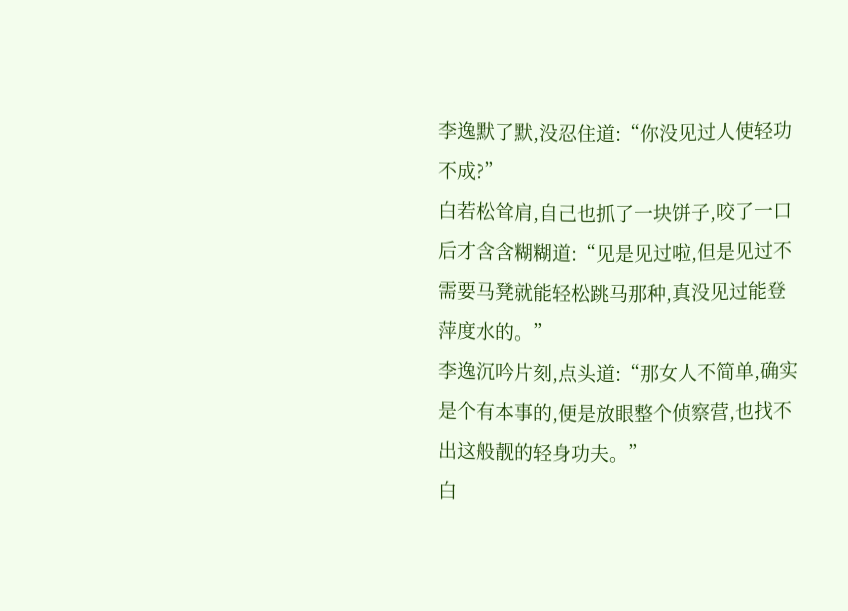李逸默了默,没忍住道:“你没见过人使轻功不成?”
白若松耸肩,自己也抓了一块饼子,咬了一口后才含含糊糊道:“见是见过啦,但是见过不需要马凳就能轻松跳马那种,真没见过能登萍度水的。”
李逸沉吟片刻,点头道:“那女人不简单,确实是个有本事的,便是放眼整个侦察营,也找不出这般靓的轻身功夫。”
白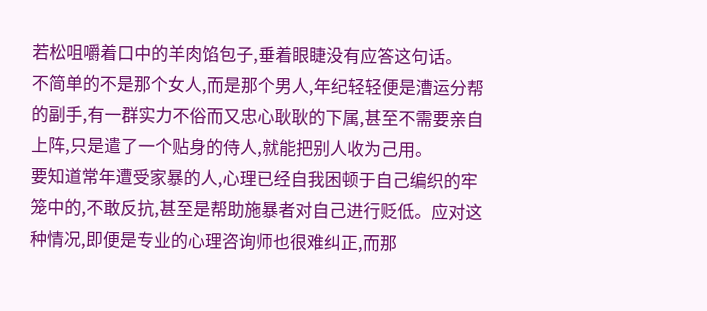若松咀嚼着口中的羊肉馅包子,垂着眼睫没有应答这句话。
不简单的不是那个女人,而是那个男人,年纪轻轻便是漕运分帮的副手,有一群实力不俗而又忠心耿耿的下属,甚至不需要亲自上阵,只是遣了一个贴身的侍人,就能把别人收为己用。
要知道常年遭受家暴的人,心理已经自我困顿于自己编织的牢笼中的,不敢反抗,甚至是帮助施暴者对自己进行贬低。应对这种情况,即便是专业的心理咨询师也很难纠正,而那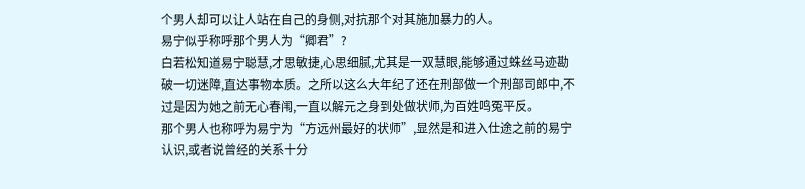个男人却可以让人站在自己的身侧,对抗那个对其施加暴力的人。
易宁似乎称呼那个男人为“卿君”?
白若松知道易宁聪慧,才思敏捷,心思细腻,尤其是一双慧眼,能够通过蛛丝马迹勘破一切迷障,直达事物本质。之所以这么大年纪了还在刑部做一个刑部司郎中,不过是因为她之前无心春闱,一直以解元之身到处做状师,为百姓鸣冤平反。
那个男人也称呼为易宁为“方远州最好的状师”,显然是和进入仕途之前的易宁认识,或者说曾经的关系十分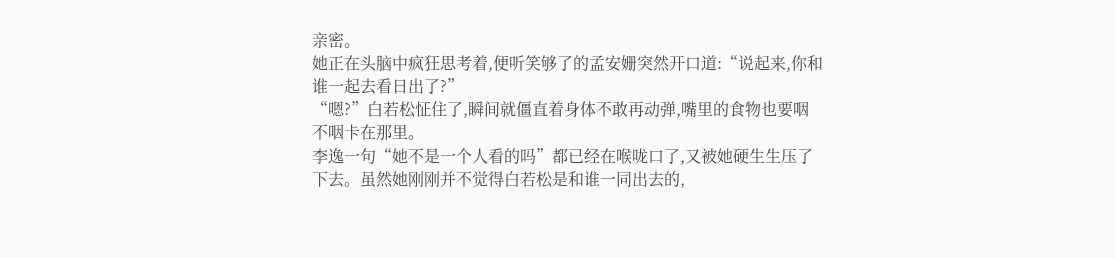亲密。
她正在头脑中疯狂思考着,便听笑够了的孟安姗突然开口道:“说起来,你和谁一起去看日出了?”
“嗯?”白若松怔住了,瞬间就僵直着身体不敢再动弹,嘴里的食物也要咽不咽卡在那里。
李逸一句“她不是一个人看的吗”都已经在喉咙口了,又被她硬生生压了下去。虽然她刚刚并不觉得白若松是和谁一同出去的,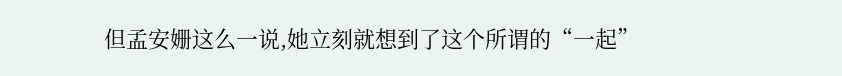但孟安姗这么一说,她立刻就想到了这个所谓的“一起”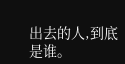出去的人,到底是谁。